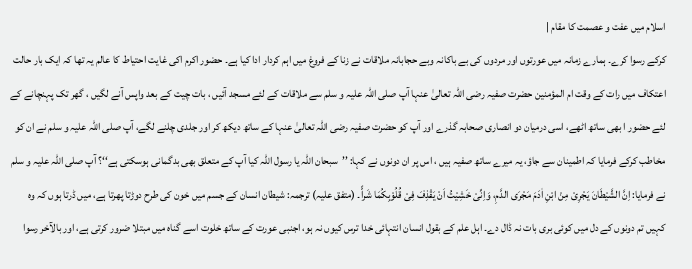اسلام میں عفت و عصمت کا مقام |
کرکے رسوا کرے۔ ہمارے زمانہ میں عورتوں اور مردوں کی بے باکانہ وبے حجابانہ ملاقات نے زنا کے فروغ میں اہم کردار ادا کیا ہے۔ حضور اکرم اکی غایت احتیاط کا عالم یہ تھا کہ ایک بار حالت اعتکاف میں رات کے وقت ام المؤمنین حضرت صفیہ رضی اللہ تعالیٰ عنہا آپ صلی اللہ علیہ و سلم سے ملاقات کے لئے مسجد آئیں ، بات چیت کے بعد واپس آنے لگیں ، گھر تک پہنچانے کے لئے حضور ا بھی ساتھ اٹھے، اسی درمیان دو انصاری صحابہ گذرے اور آپ کو حضرت صفیہ رضی اللہ تعالیٰ عنہا کے ساتھ دیکھ کر اور جلدی چلنے لگے، آپ صلی اللہ علیہ و سلم نے ان کو مخاطب کرکے فرمایا کہ اطمینان سے جاؤ، یہ میرے ساتھ صفیہ ہیں ، اس پر ان دونوں نے کہا: ’’سبحان اللہ یا رسول اللہ کیا آپ کے متعلق بھی بدگمانی ہوسکتی ہے‘‘؟ آپ صلی اللہ علیہ و سلم نے فرمایا: اِنَّ الشَّیْطَانَ یَجْرِیْ مِنْ ابْنِ اٰدَمَ مَجْرَی الدَّمِ، وَاِنِّیْ خَشِیْتُ اَنْ یَقْذِفَ فِیْ قُلُوْبِکُمَا شَراًّ۔ (متفق علیہ) ترجمہ: شیطان انسان کے جسم میں خون کی طرح دوڑتا پھرتا ہے، میں ڈرتا ہوں کہ وہ کہیں تم دونوں کے دل میں کوئی بری بات نہ ڈال دے۔ اہل علم کے بقول انسان انتہائی خدا ترس کیوں نہ ہو، اجنبی عورت کے ساتھ خلوت اسے گناہ میں مبتلا ضرور کرتی ہے، اور بالآخر رسوا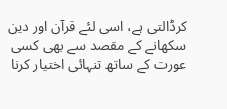کرڈالتی ہے، اسی لئے قرآن اور دین سکھانے کے مقصد سے بھی کسی عورت کے ساتھ تنہائی اختیار کرنا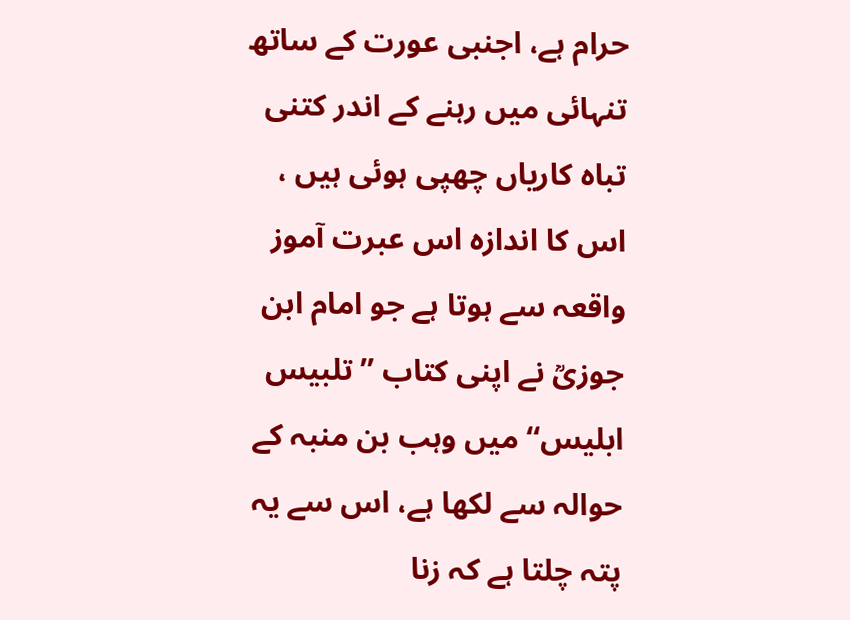حرام ہے، اجنبی عورت کے ساتھ تنہائی میں رہنے کے اندر کتنی تباہ کاریاں چھپی ہوئی ہیں ، اس کا اندازہ اس عبرت آموز واقعہ سے ہوتا ہے جو امام ابن جوزیؒ نے اپنی کتاب ’’تلبیس ابلیس‘‘ میں وہب بن منبہ کے حوالہ سے لکھا ہے، اس سے یہ پتہ چلتا ہے کہ زنا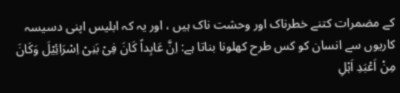کے مضمرات کتنے خطرناک اور وحشت ناک ہیں ، اور یہ کہ ابلیس اپنی دسیسہ کاریوں سے انسان کو کس طرح کھلونا بناتا ہے: اِنَّ عَابِداً کَانَ فِیْ بَنِیْ اِسْرَائِیْلَ وَکَانَ مِنْ اَعْبَدِ اَہْلِ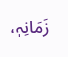زَمَانِہٖ،